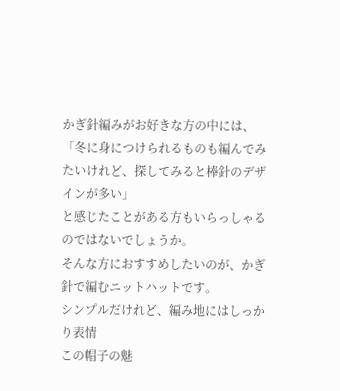かぎ針編みがお好きな方の中には、
「冬に身につけられるものも編んでみたいけれど、探してみると棒針のデザインが多い」
と感じたことがある方もいらっしゃるのではないでしょうか。
そんな方におすすめしたいのが、かぎ針で編むニットハットです。
シンプルだけれど、編み地にはしっかり表情
この帽子の魅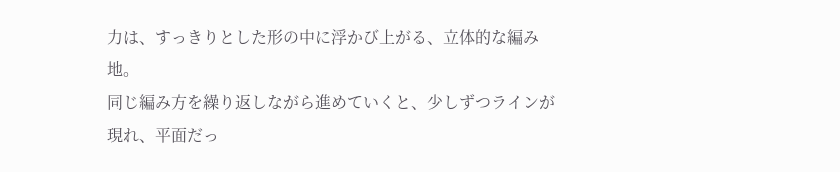力は、すっきりとした形の中に浮かび上がる、立体的な編み地。
同じ編み方を繰り返しながら進めていくと、少しずつラインが現れ、平面だっ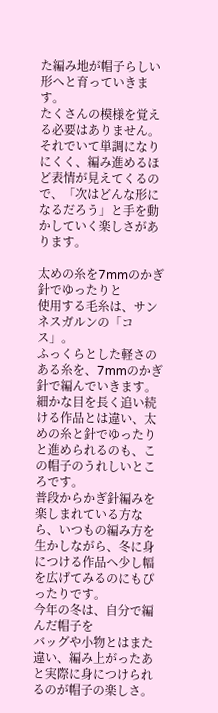た編み地が帽子らしい形へと育っていきます。
たくさんの模様を覚える必要はありません。
それでいて単調になりにくく、編み進めるほど表情が見えてくるので、「次はどんな形になるだろう」と手を動かしていく楽しさがあります。

太めの糸を7mmのかぎ針でゆったりと
使用する毛糸は、サンネスガルンの「コス」。
ふっくらとした軽さのある糸を、7mmのかぎ針で編んでいきます。
細かな目を長く追い続ける作品とは違い、太めの糸と針でゆったりと進められるのも、この帽子のうれしいところです。
普段からかぎ針編みを楽しまれている方なら、いつもの編み方を生かしながら、冬に身につける作品へ少し幅を広げてみるのにもぴったりです。
今年の冬は、自分で編んだ帽子を
バッグや小物とはまた違い、編み上がったあと実際に身につけられるのが帽子の楽しさ。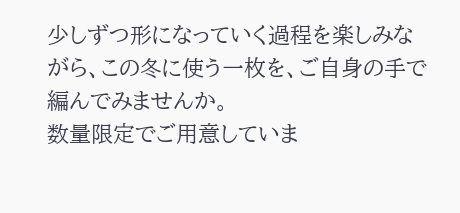少しずつ形になっていく過程を楽しみながら、この冬に使う一枚を、ご自身の手で編んでみませんか。
数量限定でご用意していま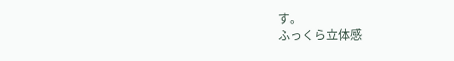す。
ふっくら立体感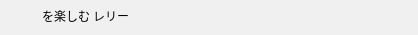を楽しむ レリー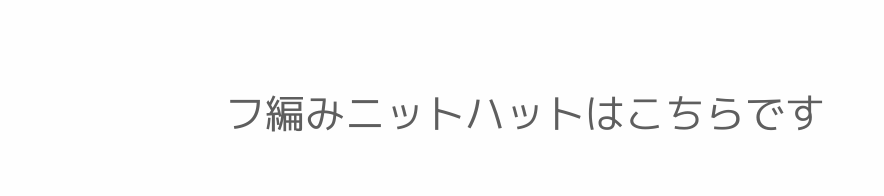フ編みニットハットはこちらです